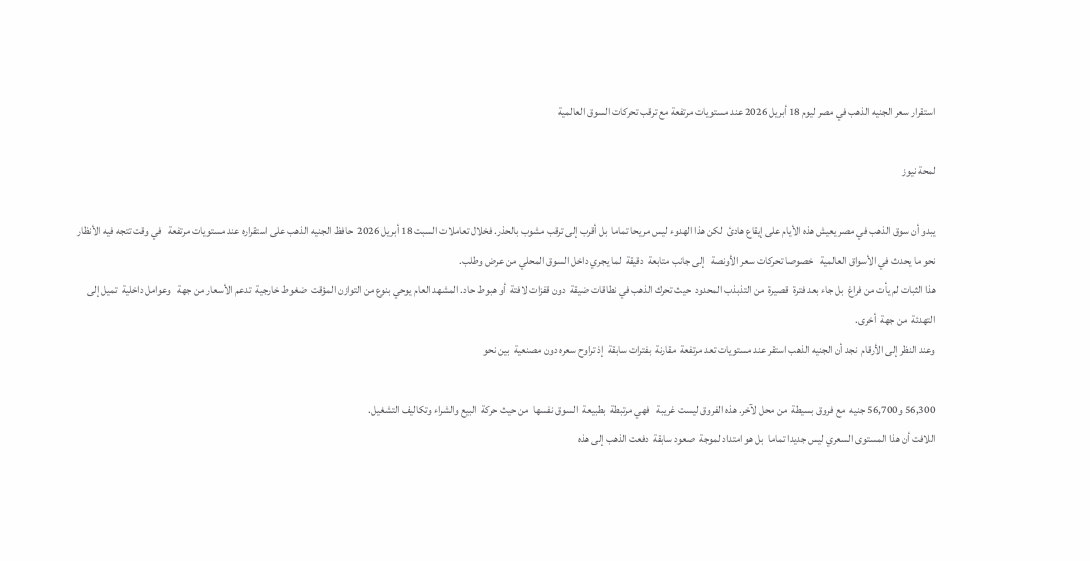استقرار سعر الجنيه الذهب في مصر ليوم 18 أبريل 2026 عند مستويات مرتفعة مع ترقب تحركات السوق العالمية

لمحة نيوز

يبدو أن سوق الذهب في مصر يعيش هذه الأيام على إيقاع هادئ  لكن هذا الهدوء ليس مريحا تماما  بل أقرب إلى ترقب مشوب بالحذر. فخلال تعاملات السبت 18 أبريل 2026  حافظ الجنيه الذهب على استقراره عند مستويات مرتفعة   في وقت تتجه فيه الأنظار نحو ما يحدث في الأسواق العالمية   خصوصا تحركات سعر الأونصة   إلى جانب متابعة  دقيقة  لما يجري داخل السوق المحلي من عرض وطلب.
هذا الثبات لم يأت من فراغ  بل جاء بعد فترة  قصيرة  من التذبذب المحدود  حيث تحرك الذهب في نطاقات ضيقة  دون قفزات لافتة  أو هبوط حاد. المشهد العام يوحي بنوع من التوازن المؤقت  ضغوط خارجية  تدعم الأسعار من جهة   وعوامل داخلية  تميل إلى التهدئة  من جهة  أخرى.
وعند النظر إلى الأرقام  نجد أن الجنيه الذهب استقر عند مستويات تعد مرتفعة  مقارنة  بفترات سابقة  إذ تراوح سعره دون مصنعية  بين نحو

56,300 و56,700 جنيه  مع فروق بسيطة  من محل لآخر. هذه الفروق ليست غريبة   فهي مرتبطة  بطبيعة  السوق نفسها  من حيث حركة  البيع والشراء وتكاليف التشغيل.
اللافت أن هذا المستوى السعري ليس جديدا تماما  بل هو امتداد لموجة  صعود سابقة  دفعت الذهب إلى هذه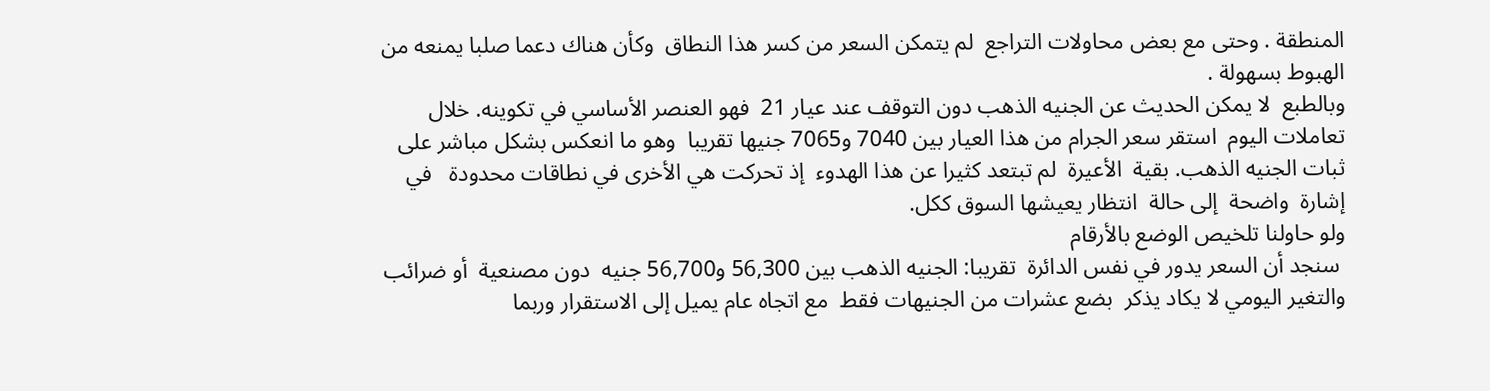المنطقة . وحتى مع بعض محاولات التراجع  لم يتمكن السعر من كسر هذا النطاق  وكأن هناك دعما صلبا يمنعه من الهبوط بسهولة .
وبالطبع  لا يمكن الحديث عن الجنيه الذهب دون التوقف عند عيار 21  فهو العنصر الأساسي في تكوينه. خلال تعاملات اليوم  استقر سعر الجرام من هذا العيار بين 7040 و7065 جنيها تقريبا  وهو ما انعكس بشكل مباشر على ثبات الجنيه الذهب. بقية  الأعيرة  لم تبتعد كثيرا عن هذا الهدوء  إذ تحركت هي الأخرى في نطاقات محدودة   في إشارة  واضحة  إلى حالة  انتظار يعيشها السوق ككل.
ولو حاولنا تلخيص الوضع بالأرقام
 سنجد أن السعر يدور في نفس الدائرة  تقريبا: الجنيه الذهب بين 56,300 و56,700 جنيه  دون مصنعية  أو ضرائب  والتغير اليومي لا يكاد يذكر  بضع عشرات من الجنيهات فقط  مع اتجاه عام يميل إلى الاستقرار وربما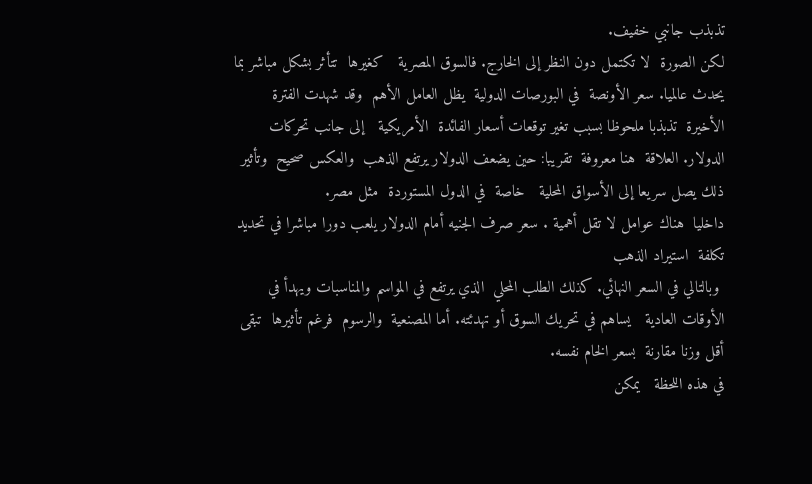تذبذب جانبي خفيف.
لكن الصورة  لا تكتمل دون النظر إلى الخارج. فالسوق المصرية   كغيرها  تتأثر بشكل مباشر بما يحدث عالميا. سعر الأونصة  في البورصات الدولية  يظل العامل الأهم  وقد شهدت الفترة  الأخيرة  تذبذبا ملحوظا بسبب تغير توقعات أسعار الفائدة  الأمريكية   إلى جانب تحركات الدولار. العلاقة  هنا معروفة  تقريبا: حين يضعف الدولار يرتفع الذهب  والعكس صحيح  وتأثير ذلك يصل سريعا إلى الأسواق المحلية   خاصة  في الدول المستوردة  مثل مصر.
داخليا  هناك عوامل لا تقل أهمية . سعر صرف الجنيه أمام الدولار يلعب دورا مباشرا في تحديد تكلفة  استيراد الذهب
 وبالتالي في السعر النهائي. كذلك الطلب المحلي  الذي يرتفع في المواسم والمناسبات ويهدأ في الأوقات العادية   يساهم في تحريك السوق أو تهدئته. أما المصنعية  والرسوم  فرغم تأثيرها  تبقى أقل وزنا مقارنة  بسعر الخام نفسه.
في هذه اللحظة   يمكن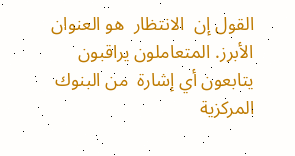القول إن  الانتظار  هو العنوان الأبرز. المتعاملون يراقبون  يتابعون أي إشارة  من البنوك المركزية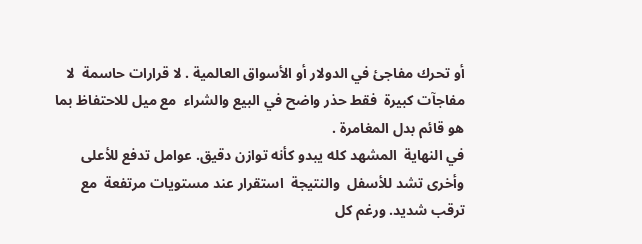أو تحرك مفاجئ في الدولار أو الأسواق العالمية . لا قرارات حاسمة  لا مفاجآت كبيرة  فقط حذر واضح في البيع والشراء  مع ميل للاحتفاظ بما هو قائم بدل المغامرة .
في النهاية  المشهد كله يبدو كأنه توازن دقيق. عوامل تدفع للأعلى وأخرى تشد للأسفل  والنتيجة  استقرار عند مستويات مرتفعة  مع ترقب شديد. ورغم كل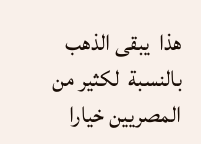هذا  يبقى الذهب بالنسبة  لكثير من المصريين خيارا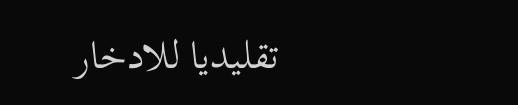تقليديا للادخار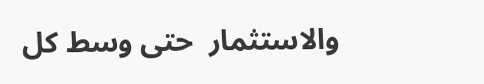والاستثمار  حتى وسط كل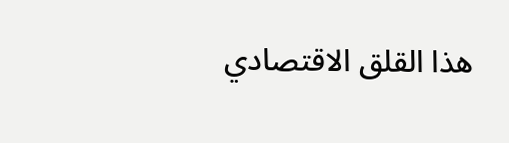هذا القلق الاقتصادي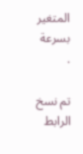المتغير بسرعة
.

تم نسخ الرابط